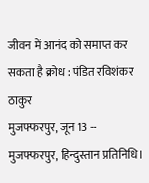जीवन में आनंद को समाप्त कर सकता है क्रोध : पंडित रविशंकर ठाकुर
मुजफ्फरपुर, जून 13 -- मुजफ्फरपुर, हिन्दुस्तान प्रतिनिधि।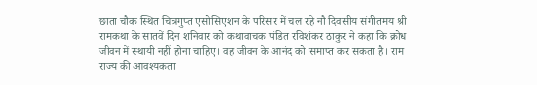छाता चौक स्थित चित्रगुप्त एसोसिएशन के परिसर में चल रहे नौ दिवसीय संगीतमय श्री रामकथा के सातवें दिन शनिवार को कथावाचक पंडित रविशंकर ठाकुर ने कहा कि क्रोध जीवन में स्थायी नहीं होना चाहिए। वह जीवन के आनंद को समाप्त कर सकता है। राम राज्य की आवश्यकता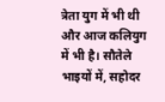त्रेता युग में भी थी और आज कलियुग में भी है। सौतेले भाइयों में, सहोदर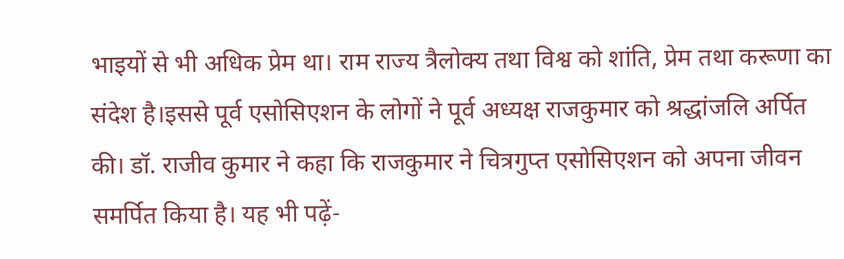भाइयों से भी अधिक प्रेम था। राम राज्य त्रैलोक्य तथा विश्व को शांति, प्रेम तथा करूणा का संदेश है।इससे पूर्व एसोसिएशन के लोगों ने पूर्व अध्यक्ष राजकुमार को श्रद्धांजलि अर्पित की। डॉ. राजीव कुमार ने कहा कि राजकुमार ने चित्रगुप्त एसोसिएशन को अपना जीवन समर्पित किया है। यह भी पढ़ें-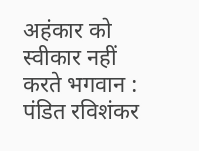अहंकार को स्वीकार नहीं करते भगवान : पंडित रविशंकर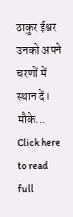ठाकुर ईश्वर उनको अपने चरणों में स्थान दें। मौके...
Click here to read full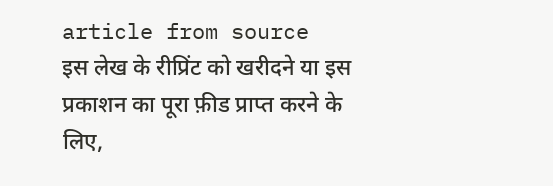article from source
इस लेख के रीप्रिंट को खरीदने या इस प्रकाशन का पूरा फ़ीड प्राप्त करने के लिए,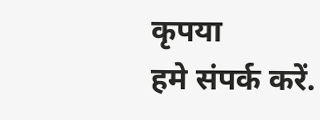कृपया
हमे संपर्क करें.